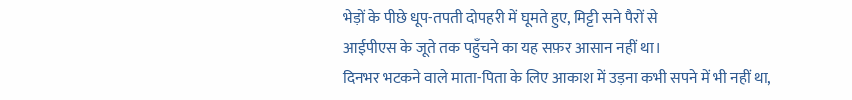भेड़ों के पीछे धूप-तपती दोपहरी में घूमते हुए, मिट्टी सने पैरों से
आईपीएस के जूते तक पहुँचने का यह सफ़र आसान नहीं था।
दिनभर भटकने वाले माता-पिता के लिए आकाश में उड़ना कभी सपने में भी नहीं था,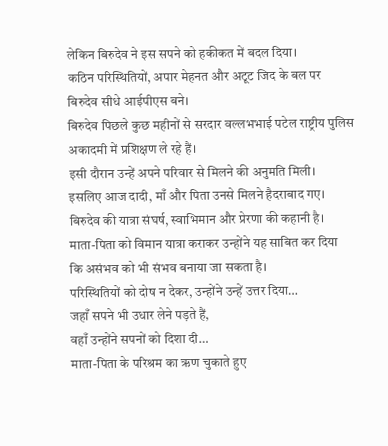लेकिन बिरुदेव ने इस सपने को हकीकत में बदल दिया।
कठिन परिस्थितियों, अपार मेहनत और अटूट जिद के बल पर
बिरुदेव सीधे आईपीएस बने।
बिरुदेव पिछले कुछ महीनों से सरदार वल्लभभाई पटेल राष्ट्रीय पुलिस अकादमी में प्रशिक्षण ले रहे हैं।
इसी दौरान उन्हें अपने परिवार से मिलने की अनुमति मिली।
इसलिए आज दादी, माँ और पिता उनसे मिलने हैदराबाद गए।
बिरुदेव की यात्रा संघर्ष, स्वाभिमान और प्रेरणा की कहानी है।
माता-पिता को विमान यात्रा कराकर उन्होंने यह साबित कर दिया
कि असंभव को भी संभव बनाया जा सकता है।
परिस्थितियों को दोष न देकर, उन्होंने उन्हें उत्तर दिया…
जहाँ सपने भी उधार लेने पड़ते हैं,
वहाँ उन्होंने सपनों को दिशा दी…
माता-पिता के परिश्रम का ऋण चुकाते हुए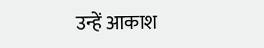उन्हें आकाश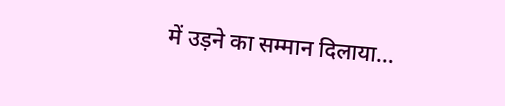में उड़ने का सम्मान दिलाया…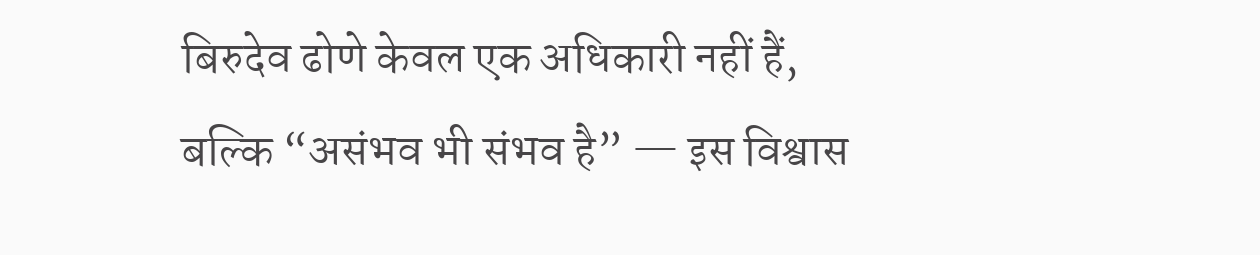बिरुदेव ढोणे केवल एक अधिकारी नहीं हैं,
बल्कि “असंभव भी संभव है” — इस विश्वास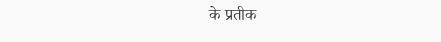के प्रतीक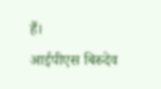हैं।
आईपीएस बिरुदेव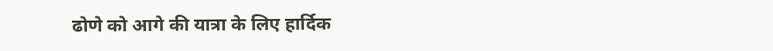ढोणे को आगे की यात्रा के लिए हार्दिक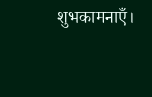शुभकामनाएँ।